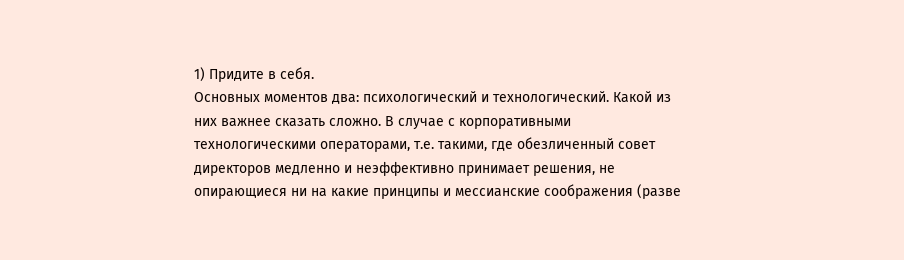1) Придите в себя.
Основных моментов два: психологический и технологический. Какой из них важнее сказать сложно. В случае с корпоративными технологическими операторами, т.е. такими, где обезличенный совет директоров медленно и неэффективно принимает решения, не опирающиеся ни на какие принципы и мессианские соображения (разве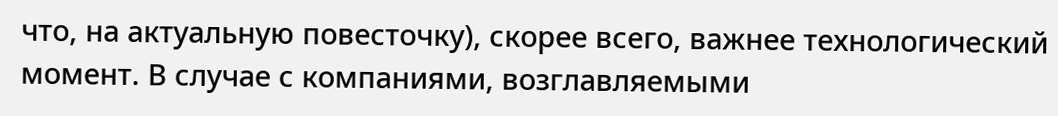что, на актуальную повесточку), скорее всего, важнее технологический момент. В случае с компаниями, возглавляемыми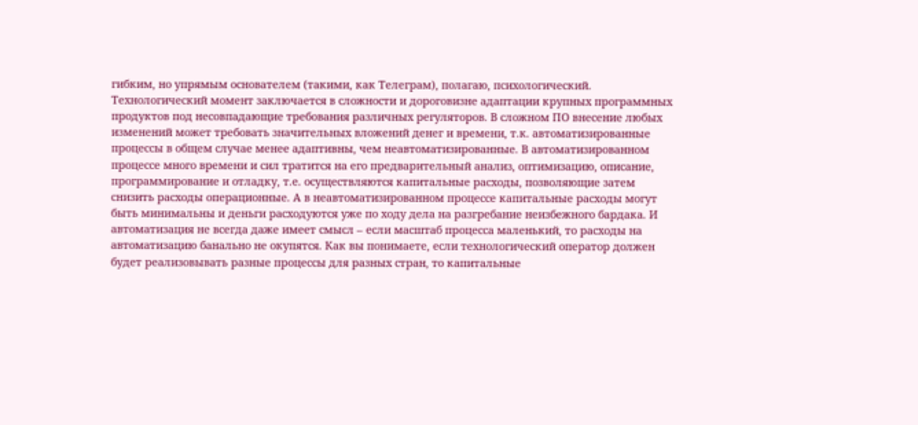гибким, но упрямым основателем (такими, как Телеграм), полагаю, психологический.
Технологический момент заключается в сложности и дороговизне адаптации крупных программных продуктов под несовпадающие требования различных регуляторов. В сложном ПО внесение любых изменений может требовать значительных вложений денег и времени, т.к. автоматизированные процессы в общем случае менее адаптивны, чем неавтоматизированные. В автоматизированном процессе много времени и сил тратится на его предварительный анализ, оптимизацию, описание, программирование и отладку, т.е. осуществляются капитальные расходы, позволяющие затем снизить расходы операционные. А в неавтоматизированном процессе капитальные расходы могут быть минимальны и деньги расходуются уже по ходу дела на разгребание неизбежного бардака. И автоматизация не всегда даже имеет смысл – если масштаб процесса маленький, то расходы на автоматизацию банально не окупятся. Как вы понимаете, если технологический оператор должен будет реализовывать разные процессы для разных стран, то капитальные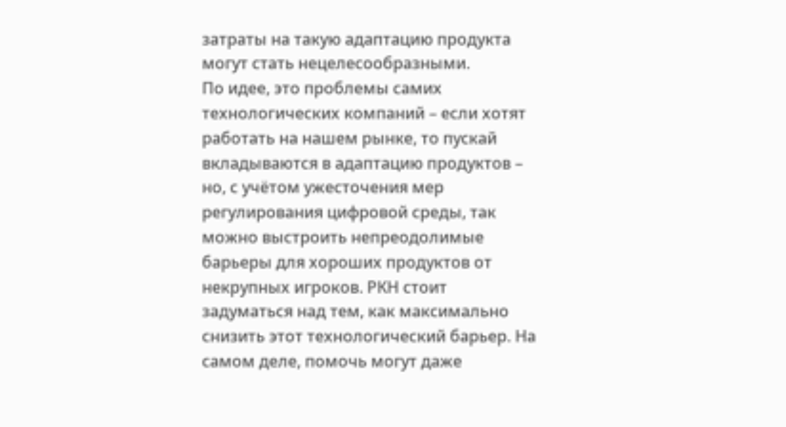затраты на такую адаптацию продукта могут стать нецелесообразными.
По идее, это проблемы самих технологических компаний – если хотят работать на нашем рынке, то пускай вкладываются в адаптацию продуктов – но, с учётом ужесточения мер регулирования цифровой среды, так можно выстроить непреодолимые барьеры для хороших продуктов от некрупных игроков. РКН стоит задуматься над тем, как максимально снизить этот технологический барьер. На самом деле, помочь могут даже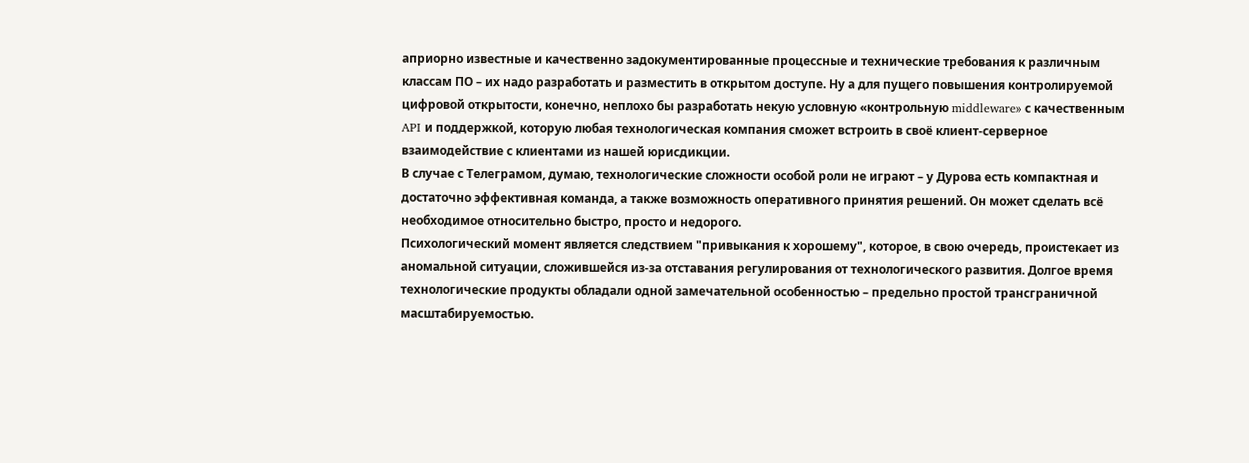априорно известные и качественно задокументированные процессные и технические требования к различным классам ПО – их надо разработать и разместить в открытом доступе. Ну а для пущего повышения контролируемой цифровой открытости, конечно, неплохо бы разработать некую условную «контрольную middleware» с качественным API и поддержкой, которую любая технологическая компания сможет встроить в своё клиент-серверное взаимодействие с клиентами из нашей юрисдикции.
В случае с Телеграмом, думаю, технологические сложности особой роли не играют – у Дурова есть компактная и достаточно эффективная команда, а также возможность оперативного принятия решений. Он может сделать всё необходимое относительно быстро, просто и недорого.
Психологический момент является следствием "привыкания к хорошему", которое, в свою очередь, проистекает из аномальной ситуации, сложившейся из-за отставания регулирования от технологического развития. Долгое время технологические продукты обладали одной замечательной особенностью – предельно простой трансграничной масштабируемостью.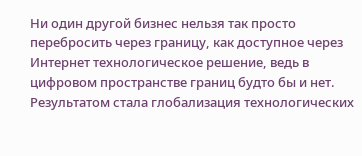Ни один другой бизнес нельзя так просто перебросить через границу, как доступное через Интернет технологическое решение, ведь в цифровом пространстве границ будто бы и нет.
Результатом стала глобализация технологических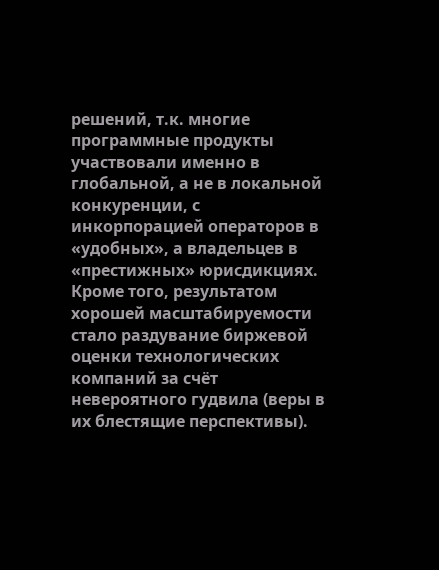решений, т.к. многие программные продукты участвовали именно в глобальной, а не в локальной конкуренции, с инкорпорацией операторов в «удобных», а владельцев в «престижных» юрисдикциях. Кроме того, результатом хорошей масштабируемости стало раздувание биржевой оценки технологических компаний за счёт невероятного гудвила (веры в их блестящие перспективы).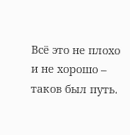Всё это не плохо и не хорошо – таков был путь.